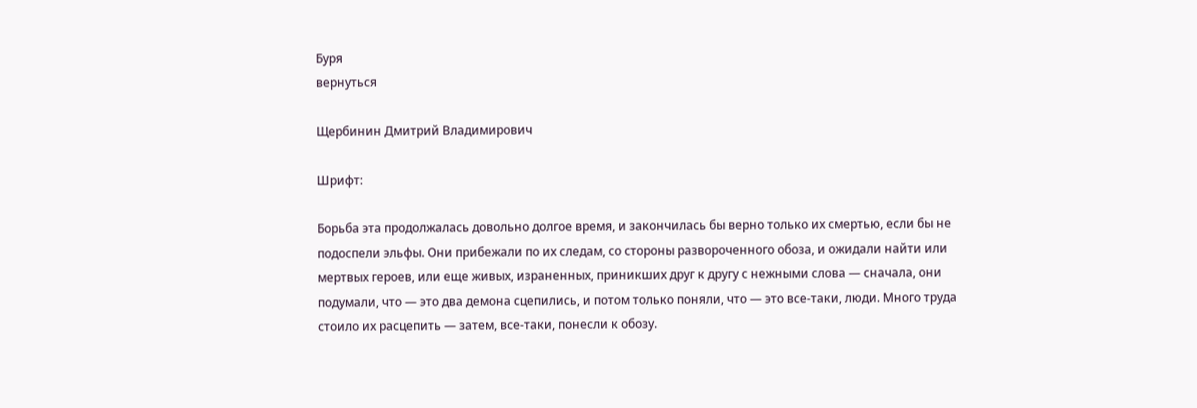Буря
вернуться

Щербинин Дмитрий Владимирович

Шрифт:

Борьба эта продолжалась довольно долгое время, и закончилась бы верно только их смертью, если бы не подоспели эльфы. Они прибежали по их следам, со стороны развороченного обоза, и ожидали найти или мертвых героев, или еще живых, израненных, приникших друг к другу с нежными слова — сначала, они подумали, что — это два демона сцепились, и потом только поняли, что — это все-таки, люди. Много труда стоило их расцепить — затем, все-таки, понесли к обозу.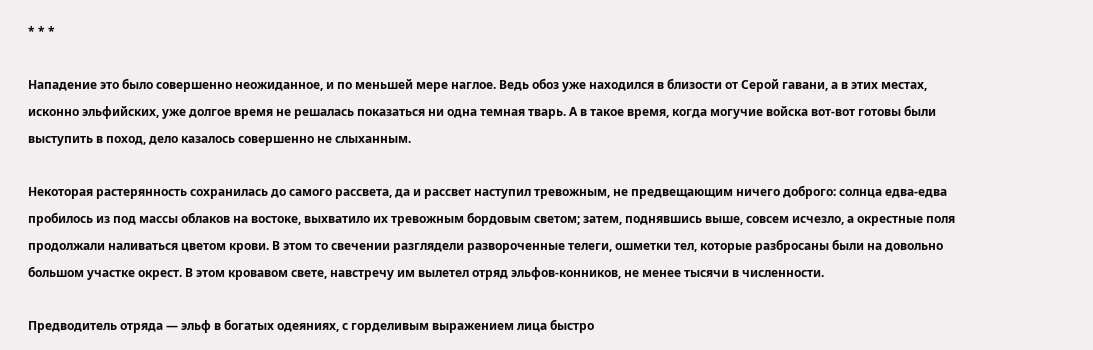* * *

Нападение это было совершенно неожиданное, и по меньшей мере наглое. Ведь обоз уже находился в близости от Серой гавани, а в этих местах, исконно эльфийских, уже долгое время не решалась показаться ни одна темная тварь. А в такое время, когда могучие войска вот-вот готовы были выступить в поход, дело казалось совершенно не слыханным.

Некоторая растерянность сохранилась до самого рассвета, да и рассвет наступил тревожным, не предвещающим ничего доброго: солнца едва-едва пробилось из под массы облаков на востоке, выхватило их тревожным бордовым светом; затем, поднявшись выше, совсем исчезло, а окрестные поля продолжали наливаться цветом крови. В этом то свечении разглядели развороченные телеги, ошметки тел, которые разбросаны были на довольно большом участке окрест. В этом кровавом свете, навстречу им вылетел отряд эльфов-конников, не менее тысячи в численности.

Предводитель отряда — эльф в богатых одеяниях, с горделивым выражением лица быстро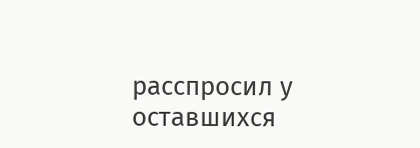расспросил у оставшихся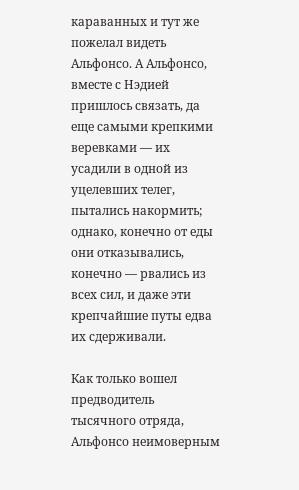караванных и тут же пожелал видеть Альфонсо. А Альфонсо, вместе с Нэдией пришлось связать, да еще самыми крепкими веревками — их усадили в одной из уцелевших телег, пытались накормить; однако, конечно от еды они отказывались, конечно — рвались из всех сил, и даже эти крепчайшие путы едва их сдерживали.

Как только вошел предводитель тысячного отряда, Альфонсо неимоверным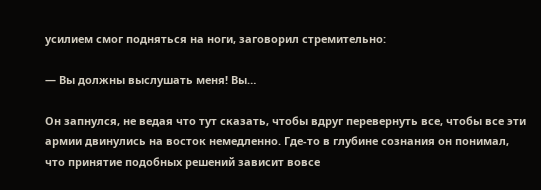усилием смог подняться на ноги, заговорил стремительно:

— Вы должны выслушать меня! Вы…

Он запнулся, не ведая что тут сказать, чтобы вдруг перевернуть все, чтобы все эти армии двинулись на восток немедленно. Где-то в глубине сознания он понимал, что принятие подобных решений зависит вовсе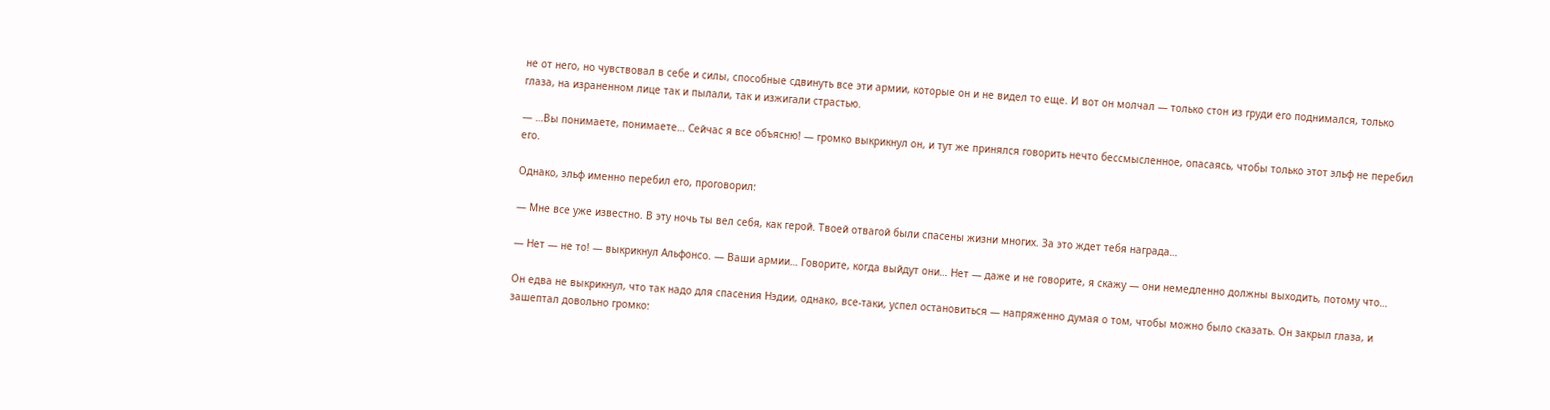не от него, но чувствовал в себе и силы, способные сдвинуть все эти армии, которые он и не видел то еще. И вот он молчал — только стон из груди его поднимался, только глаза, на израненном лице так и пылали, так и изжигали страстью.

— …Вы понимаете, понимаете… Сейчас я все объясню! — громко выкрикнул он, и тут же принялся говорить нечто бессмысленное, опасаясь, чтобы только этот эльф не перебил его.

Однако, эльф именно перебил его, проговорил:

— Мне все уже известно. В эту ночь ты вел себя, как герой. Твоей отвагой были спасены жизни многих. За это ждет тебя награда…

— Нет — не то! — выкрикнул Альфонсо. — Ваши армии… Говорите, когда выйдут они… Нет — даже и не говорите, я скажу — они немедленно должны выходить, потому что…

Он едва не выкрикнул, что так надо для спасения Нэдии, однако, все-таки, успел остановиться — напряженно думая о том, чтобы можно было сказать. Он закрыл глаза, и зашептал довольно громко: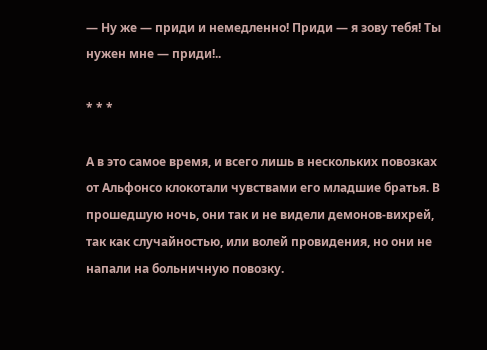— Ну же — приди и немедленно! Приди — я зову тебя! Ты нужен мне — приди!..

* * *

А в это самое время, и всего лишь в нескольких повозках от Альфонсо клокотали чувствами его младшие братья. В прошедшую ночь, они так и не видели демонов-вихрей, так как случайностью, или волей провидения, но они не напали на больничную повозку.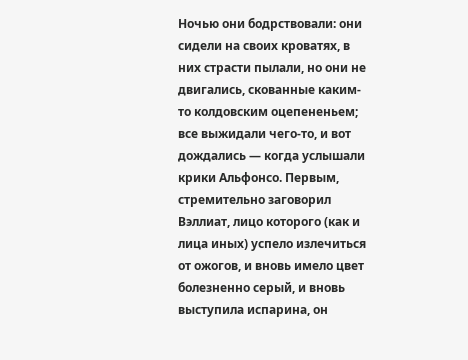Ночью они бодрствовали: они сидели на своих кроватях, в них страсти пылали, но они не двигались, скованные каким-то колдовским оцепененьем; все выжидали чего-то, и вот дождались — когда услышали крики Альфонсо. Первым, стремительно заговорил Вэллиат, лицо которого (как и лица иных) успело излечиться от ожогов, и вновь имело цвет болезненно серый, и вновь выступила испарина, он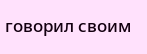говорил своим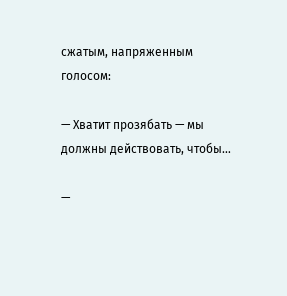сжатым, напряженным голосом:

— Хватит прозябать — мы должны действовать, чтобы…

—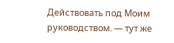Действовать под Моим руководством. — тут же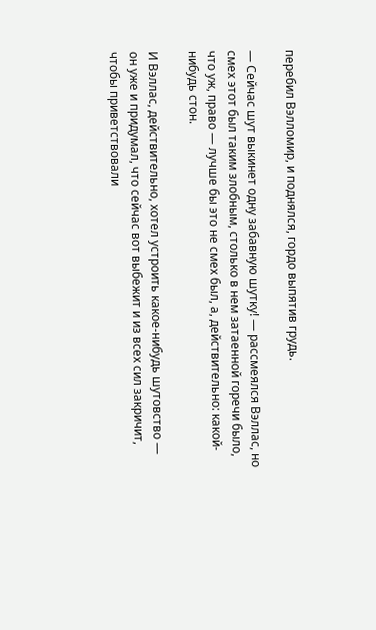перебил Вэлломир, и поднялся, гордо выпятив грудь.

— Сейчас шут выкинет одну забавную шутку! — рассмеялся Вэллас, но смех этот был таким злобным, столько в нем затаенной горечи было, что уж, право — лучше бы это не смех был, а, действительно: какой-нибудь стон.

И Вэллас, действительно, хотел устроить какое-нибудь шутовство — он уже и придумал, что сейчас вот выбежит и из всех сил закричит, чтобы приветствовали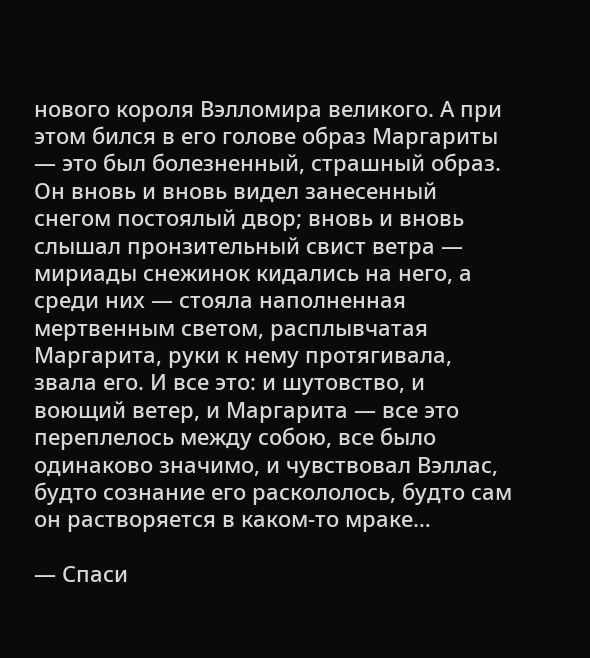нового короля Вэлломира великого. А при этом бился в его голове образ Маргариты — это был болезненный, страшный образ. Он вновь и вновь видел занесенный снегом постоялый двор; вновь и вновь слышал пронзительный свист ветра — мириады снежинок кидались на него, а среди них — стояла наполненная мертвенным светом, расплывчатая Маргарита, руки к нему протягивала, звала его. И все это: и шутовство, и воющий ветер, и Маргарита — все это переплелось между собою, все было одинаково значимо, и чувствовал Вэллас, будто сознание его раскололось, будто сам он растворяется в каком-то мраке…

— Спаси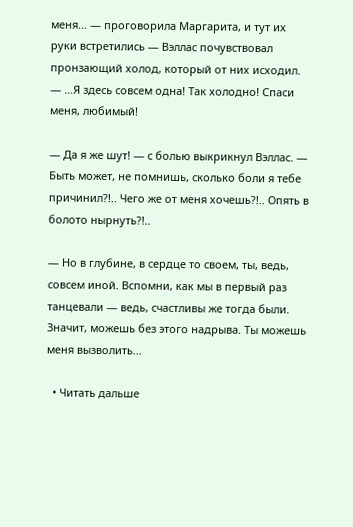меня… — проговорила Маргарита, и тут их руки встретились — Вэллас почувствовал пронзающий холод, который от них исходил. — …Я здесь совсем одна! Так холодно! Спаси меня, любимый!

— Да я же шут! — с болью выкрикнул Вэллас. — Быть может, не помнишь, сколько боли я тебе причинил?!.. Чего же от меня хочешь?!.. Опять в болото нырнуть?!..

— Но в глубине, в сердце то своем, ты, ведь, совсем иной. Вспомни, как мы в первый раз танцевали — ведь, счастливы же тогда были. Значит, можешь без этого надрыва. Ты можешь меня вызволить…

  • Читать дальше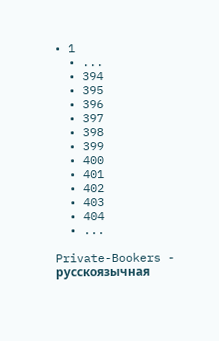• 1
  • ...
  • 394
  • 395
  • 396
  • 397
  • 398
  • 399
  • 400
  • 401
  • 402
  • 403
  • 404
  • ...

Private-Bookers - русскоязычная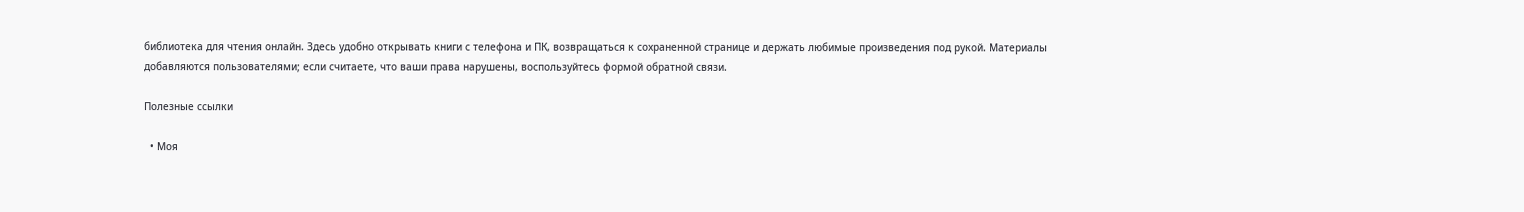библиотека для чтения онлайн. Здесь удобно открывать книги с телефона и ПК, возвращаться к сохраненной странице и держать любимые произведения под рукой. Материалы добавляются пользователями; если считаете, что ваши права нарушены, воспользуйтесь формой обратной связи.

Полезные ссылки

  • Моя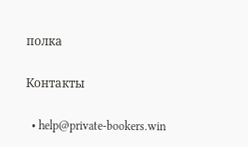полка

Контакты

  • help@private-bookers.win